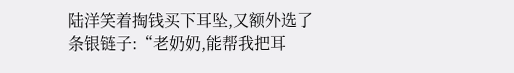陆洋笑着掏钱买下耳坠,又额外选了条银链子:“老奶奶,能帮我把耳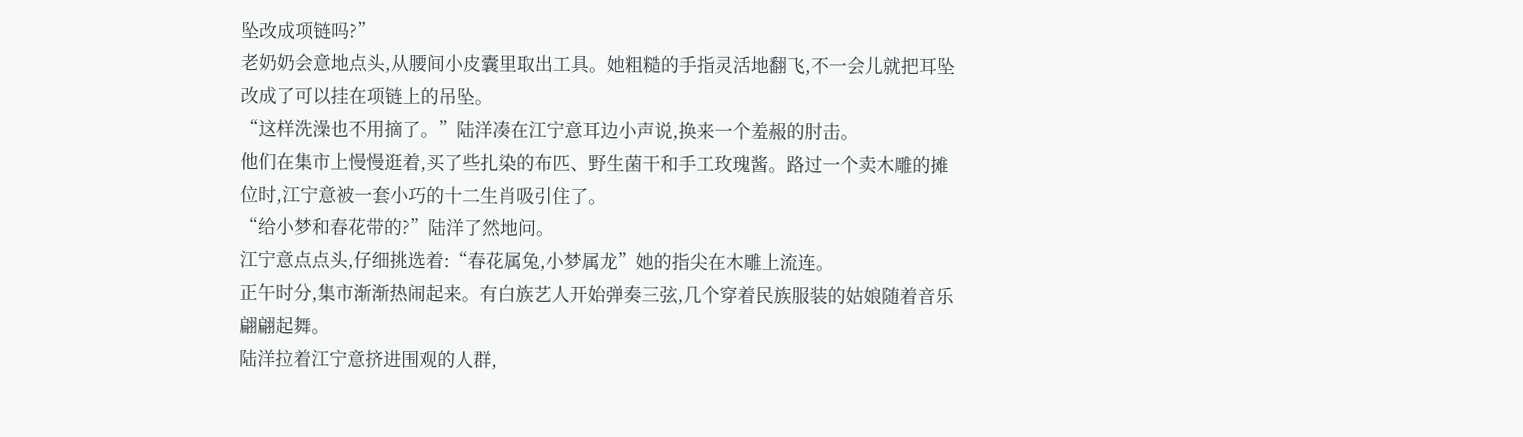坠改成项链吗?”
老奶奶会意地点头,从腰间小皮囊里取出工具。她粗糙的手指灵活地翻飞,不一会儿就把耳坠改成了可以挂在项链上的吊坠。
“这样洗澡也不用摘了。”陆洋凑在江宁意耳边小声说,换来一个羞赧的肘击。
他们在集市上慢慢逛着,买了些扎染的布匹、野生菌干和手工玫瑰酱。路过一个卖木雕的摊位时,江宁意被一套小巧的十二生肖吸引住了。
“给小梦和春花带的?”陆洋了然地问。
江宁意点点头,仔细挑选着:“春花属兔,小梦属龙”她的指尖在木雕上流连。
正午时分,集市渐渐热闹起来。有白族艺人开始弹奏三弦,几个穿着民族服装的姑娘随着音乐翩翩起舞。
陆洋拉着江宁意挤进围观的人群,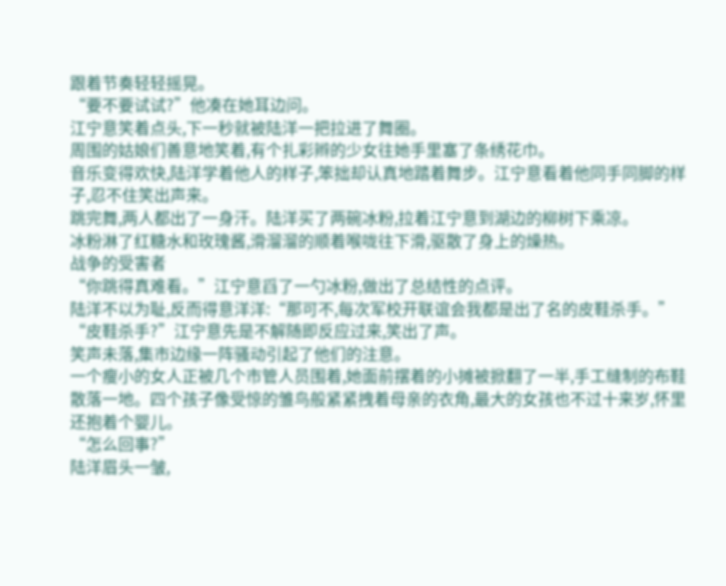跟着节奏轻轻摇晃。
“要不要试试?”他凑在她耳边问。
江宁意笑着点头,下一秒就被陆洋一把拉进了舞圈。
周围的姑娘们善意地笑着,有个扎彩辫的少女往她手里塞了条绣花巾。
音乐变得欢快,陆洋学着他人的样子,笨拙却认真地踏着舞步。江宁意看着他同手同脚的样子,忍不住笑出声来。
跳完舞,两人都出了一身汗。陆洋买了两碗冰粉,拉着江宁意到湖边的柳树下乘凉。
冰粉淋了红糖水和玫瑰酱,滑溜溜的顺着喉咙往下滑,驱散了身上的燥热。
战争的受害者
“你跳得真难看。”江宁意舀了一勺冰粉,做出了总结性的点评。
陆洋不以为耻,反而得意洋洋:“那可不,每次军校开联谊会我都是出了名的皮鞋杀手。”
“皮鞋杀手?”江宁意先是不解随即反应过来,笑出了声。
笑声未落,集市边缘一阵骚动引起了他们的注意。
一个瘦小的女人正被几个市管人员围着,她面前摆着的小摊被掀翻了一半,手工缝制的布鞋散落一地。四个孩子像受惊的雏鸟般紧紧拽着母亲的衣角,最大的女孩也不过十来岁,怀里还抱着个婴儿。
“怎么回事?”
陆洋眉头一皱,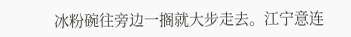冰粉碗往旁边一搁就大步走去。江宁意连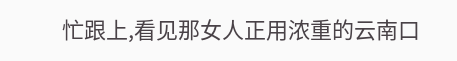忙跟上,看见那女人正用浓重的云南口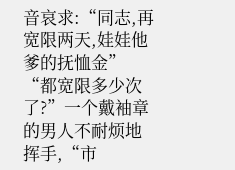音哀求:“同志,再宽限两天,娃娃他爹的抚恤金”
“都宽限多少次了?”一个戴袖章的男人不耐烦地挥手,“市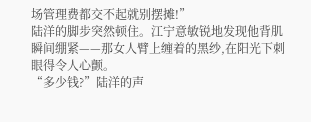场管理费都交不起就别摆摊!”
陆洋的脚步突然顿住。江宁意敏锐地发现他背肌瞬间绷紧——那女人臂上缠着的黑纱,在阳光下刺眼得令人心颤。
“多少钱?”陆洋的声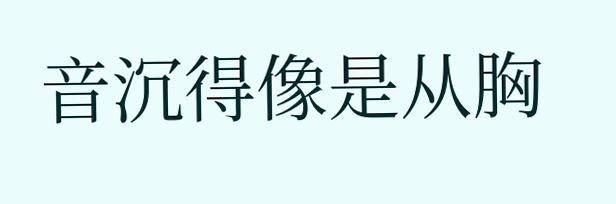音沉得像是从胸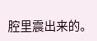腔里震出来的。